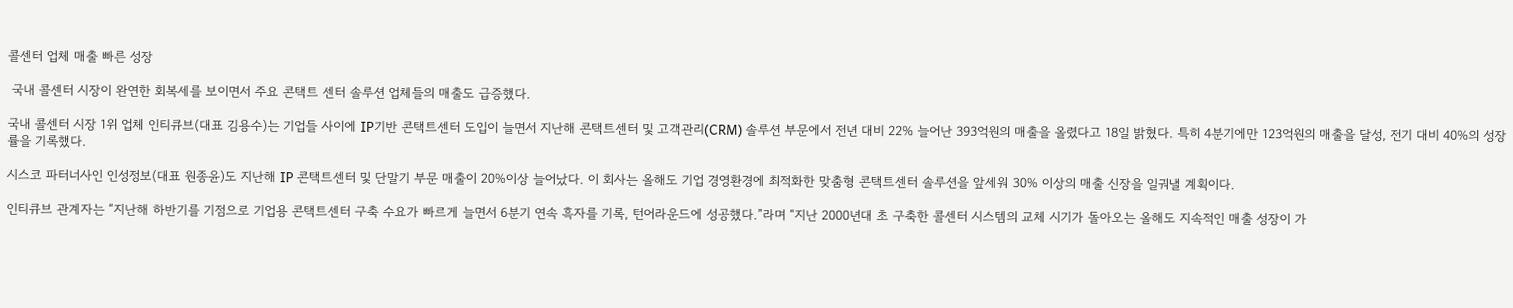콜센터 업체 매출 빠른 성장

 국내 콜센터 시장이 완연한 회복세를 보이면서 주요 콘택트 센터 솔루션 업체들의 매출도 급증했다.

국내 콜센터 시장 1위 업체 인티큐브(대표 김용수)는 기업들 사이에 IP기반 콘택트센터 도입이 늘면서 지난해 콘택트센터 및 고객관리(CRM) 솔루션 부문에서 전년 대비 22% 늘어난 393억원의 매출을 올렸다고 18일 밝혔다. 특히 4분기에만 123억원의 매출을 달성, 전기 대비 40%의 성장률을 기록했다.

시스코 파터너사인 인성정보(대표 원종윤)도 지난해 IP 콘택트센터 및 단말기 부문 매출이 20%이상 늘어났다. 이 회사는 올해도 기업 경영환경에 최적화한 맞춤형 콘택트센터 솔루션을 앞세워 30% 이상의 매출 신장을 일궈낼 계획이다.

인티큐브 관계자는 “지난해 하반기를 기점으로 기업용 콘택트센터 구축 수요가 빠르게 늘면서 6분기 연속 흑자를 기록, 턴어라운드에 성공했다.”라며 “지난 2000년대 초 구축한 콜센터 시스템의 교체 시기가 돌아오는 올해도 지속적인 매출 성장이 가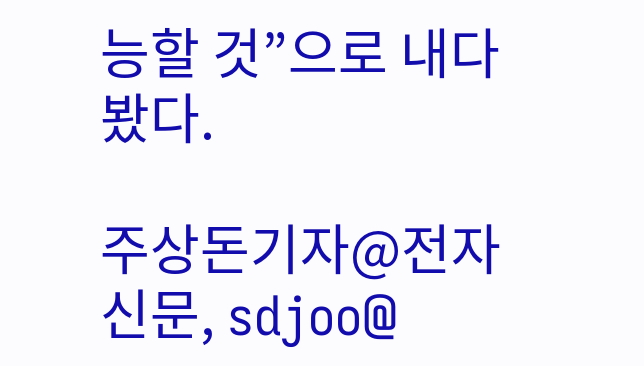능할 것”으로 내다봤다.

주상돈기자@전자신문, sdjoo@